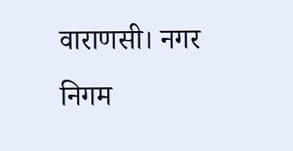वाराणसी। नगर निगम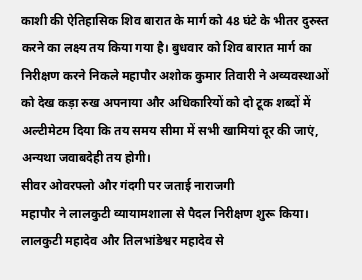काशी की ऐतिहासिक शिव बारात के मार्ग को 48 घंटे के भीतर दुरुस्त करने का लक्ष्य तय किया गया है। बुधवार को शिव बारात मार्ग का निरीक्षण करने निकले महापौर अशोक कुमार तिवारी ने अव्यवस्थाओं को देख कड़ा रुख अपनाया और अधिकारियों को दो टूक शब्दों में अल्टीमेटम दिया कि तय समय सीमा में सभी खामियां दूर की जाएं, अन्यथा जवाबदेही तय होगी।
सीवर ओवरफ्लो और गंदगी पर जताई नाराजगी
महापौर ने लालकुटी व्यायामशाला से पैदल निरीक्षण शुरू किया। लालकुटी महादेव और तिलभांडेश्वर महादेव से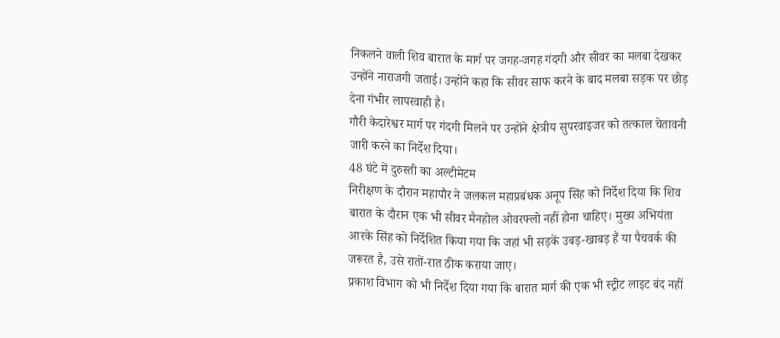निकलने वाली शिव बारात के मार्ग पर जगह-जगह गंदगी और सीवर का मलबा देखकर उन्होंने नाराजगी जताई। उन्होंने कहा कि सीवर साफ करने के बाद मलबा सड़क पर छोड़ देना गंभीर लापरवाही है।
गौरी केदारेश्वर मार्ग पर गंदगी मिलने पर उन्होंने क्षेत्रीय सुपरवाइजर को तत्काल चेतावनी जारी करने का निर्देश दिया।
48 घंटे में दुरुस्ती का अल्टीमेटम
निरीक्षण के दौरान महापौर ने जलकल महाप्रबंधक अनूप सिंह को निर्देश दिया कि शिव बारात के दौरान एक भी सीवर मैनहोल ओवरफ्लो नहीं होना चाहिए। मुख्य अभियंता आरके सिंह को निर्देशित किया गया कि जहां भी सड़कें उबड़-खाबड़ हैं या पैचवर्क की जरूरत है, उसे रातों-रात ठीक कराया जाए।
प्रकाश विभाग को भी निर्देश दिया गया कि बारात मार्ग की एक भी स्ट्रीट लाइट बंद नहीं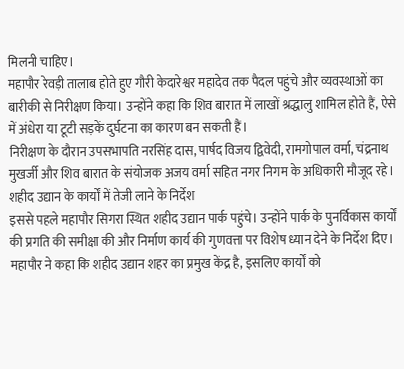मिलनी चाहिए।
महापौर रेवड़ी तालाब होते हुए गौरी केदारेश्वर महादेव तक पैदल पहुंचे और व्यवस्थाओं का बारीकी से निरीक्षण किया। उन्होंने कहा कि शिव बारात में लाखों श्रद्धालु शामिल होते हैं, ऐसे में अंधेरा या टूटी सड़कें दुर्घटना का कारण बन सकती हैं।
निरीक्षण के दौरान उपसभापति नरसिंह दास, पार्षद विजय द्विवेदी, रामगोपाल वर्मा, चंद्रनाथ मुखर्जी और शिव बारात के संयोजक अजय वर्मा सहित नगर निगम के अधिकारी मौजूद रहे।
शहीद उद्यान के कार्यों में तेजी लाने के निर्देश
इससे पहले महापौर सिगरा स्थित शहीद उद्यान पार्क पहुंचे। उन्होंने पार्क के पुनर्विकास कार्यों की प्रगति की समीक्षा की और निर्माण कार्य की गुणवत्ता पर विशेष ध्यान देने के निर्देश दिए।
महापौर ने कहा कि शहीद उद्यान शहर का प्रमुख केंद्र है, इसलिए कार्यों को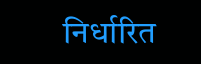निर्धारित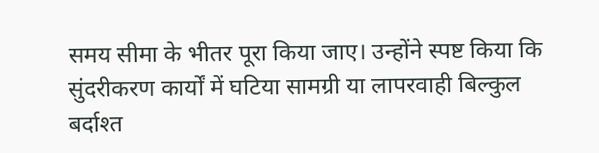समय सीमा के भीतर पूरा किया जाए। उन्होंने स्पष्ट किया कि सुंदरीकरण कार्यों में घटिया सामग्री या लापरवाही बिल्कुल बर्दाश्त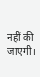नहीं की जाएगी।